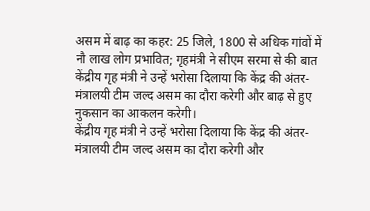असम में बाढ़ का कहर: 25 जिले, 1800 से अधिक गांवों में नौ लाख लोग प्रभावित; गृहमंत्री ने सीएम सरमा से की बात
केंद्रीय गृह मंत्री ने उन्हें भरोसा दिलाया कि केंद्र की अंतर-मंत्रालयी टीम जल्द असम का दौरा करेगी और बाढ़ से हुए नुकसान का आकलन करेगी।
केंद्रीय गृह मंत्री ने उन्हें भरोसा दिलाया कि केंद्र की अंतर-मंत्रालयी टीम जल्द असम का दौरा करेगी और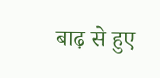बाढ़ से हुए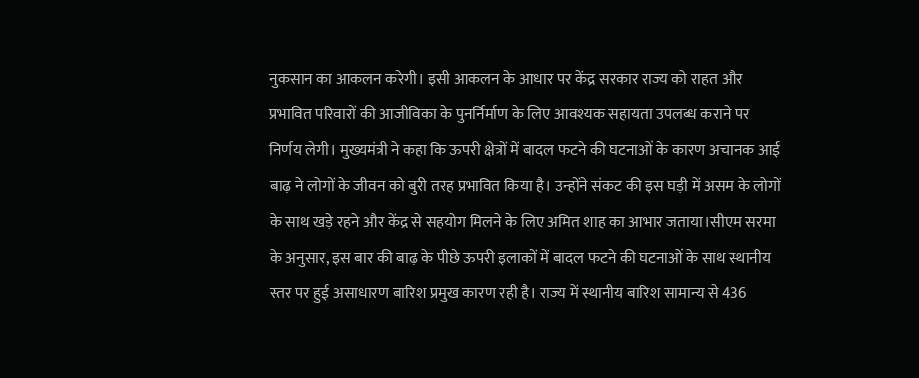नुकसान का आकलन करेगी। इसी आकलन के आधार पर केंद्र सरकार राज्य को राहत और प्रभावित परिवारों की आजीविका के पुनर्निर्माण के लिए आवश्यक सहायता उपलब्ध कराने पर निर्णय लेगी। मुख्यमंत्री ने कहा कि ऊपरी क्षेत्रों में बादल फटने की घटनाओं के कारण अचानक आई बाढ़ ने लोगों के जीवन को बुरी तरह प्रभावित किया है। उन्होंने संकट की इस घड़ी में असम के लोगों के साथ खड़े रहने और केंद्र से सहयोग मिलने के लिए अमित शाह का आभार जताया।सीएम सरमा के अनुसार, इस बार की बाढ़ के पीछे ऊपरी इलाकों में बादल फटने की घटनाओं के साथ स्थानीय स्तर पर हुई असाधारण बारिश प्रमुख कारण रही है। राज्य में स्थानीय बारिश सामान्य से 436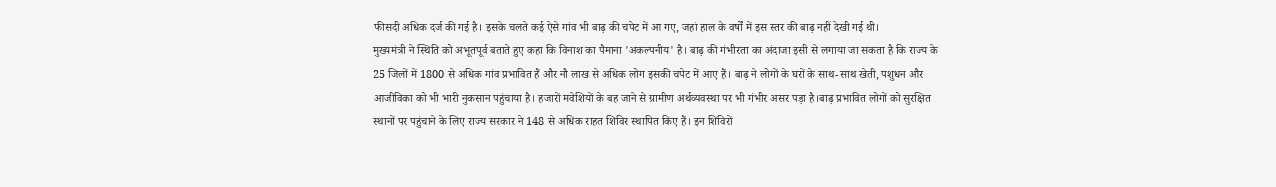फीसदी अधिक दर्ज की गई है। इसके चलते कई ऐसे गांव भी बाढ़ की चपेट में आ गए, जहां हाल के वर्षों में इस स्तर की बाढ़ नहीं देखी गई थी।
मुख्यमंत्री ने स्थिति को अभूतपूर्व बताते हुए कहा कि विनाश का पैमाना 'अकल्पनीय' है। बाढ़ की गंभीरता का अंदाजा इसी से लगाया जा सकता है कि राज्य के 25 जिलों में 1800 से अधिक गांव प्रभावित हैं और नौ लाख से अधिक लोग इसकी चपेट में आए हैं। बाढ़ ने लोगों के घरों के साथ-साथ खेती, पशुधन और आजीविका को भी भारी नुकसान पहुंचाया है। हजारों मवेशियों के बह जाने से ग्रामीण अर्थव्यवस्था पर भी गंभीर असर पड़ा है।बाढ़ प्रभावित लोगों को सुरक्षित स्थानों पर पहुंचाने के लिए राज्य सरकार ने 148 से अधिक राहत शिविर स्थापित किए हैं। इन शिविरों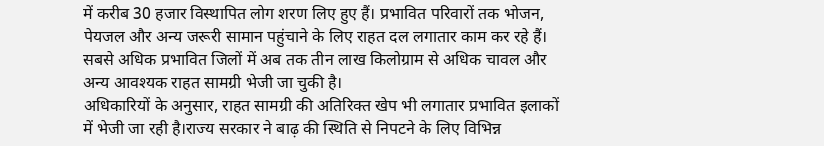में करीब 30 हजार विस्थापित लोग शरण लिए हुए हैं। प्रभावित परिवारों तक भोजन, पेयजल और अन्य जरूरी सामान पहुंचाने के लिए राहत दल लगातार काम कर रहे हैं। सबसे अधिक प्रभावित जिलों में अब तक तीन लाख किलोग्राम से अधिक चावल और अन्य आवश्यक राहत सामग्री भेजी जा चुकी है।
अधिकारियों के अनुसार, राहत सामग्री की अतिरिक्त खेप भी लगातार प्रभावित इलाकों में भेजी जा रही है।राज्य सरकार ने बाढ़ की स्थिति से निपटने के लिए विभिन्न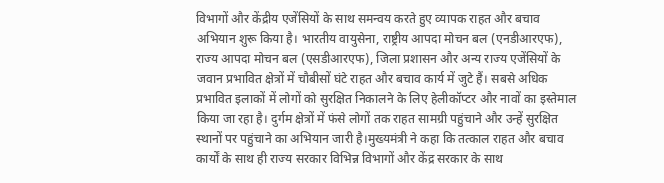विभागों और केंद्रीय एजेंसियों के साथ समन्वय करते हुए व्यापक राहत और बचाव अभियान शुरू किया है। भारतीय वायुसेना, राष्ट्रीय आपदा मोचन बल (एनडीआरएफ), राज्य आपदा मोचन बल (एसडीआरएफ), जिला प्रशासन और अन्य राज्य एजेंसियों के जवान प्रभावित क्षेत्रों में चौबीसों घंटे राहत और बचाव कार्य में जुटे हैं। सबसे अधिक प्रभावित इलाकों में लोगों को सुरक्षित निकालने के लिए हेलीकॉप्टर और नावों का इस्तेमाल किया जा रहा है। दुर्गम क्षेत्रों में फंसे लोगों तक राहत सामग्री पहुंचाने और उन्हें सुरक्षित स्थानों पर पहुंचाने का अभियान जारी है।मुख्यमंत्री ने कहा कि तत्काल राहत और बचाव कार्यों के साथ ही राज्य सरकार विभिन्न विभागों और केंद्र सरकार के साथ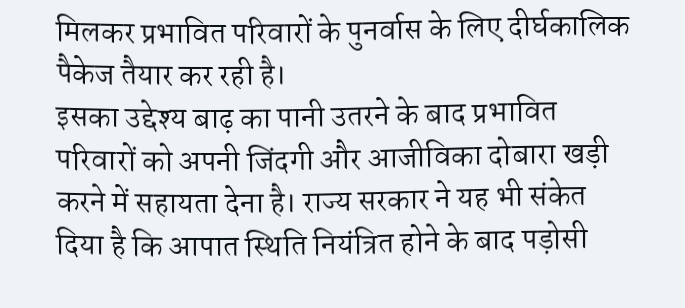मिलकर प्रभावित परिवारों के पुनर्वास के लिए दीर्घकालिक पैकेज तैयार कर रही है।
इसका उद्देश्य बाढ़ का पानी उतरने के बाद प्रभावित परिवारों को अपनी जिंदगी और आजीविका दोबारा खड़ी करने में सहायता देना है। राज्य सरकार ने यह भी संकेत दिया है कि आपात स्थिति नियंत्रित होने के बाद पड़ोसी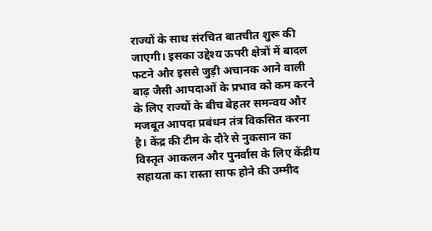राज्यों के साथ संरचित बातचीत शुरू की जाएगी। इसका उद्देश्य ऊपरी क्षेत्रों में बादल फटने और इससे जुड़ी अचानक आने वाली बाढ़ जैसी आपदाओं के प्रभाव को कम करने के लिए राज्यों के बीच बेहतर समन्वय और मजबूत आपदा प्रबंधन तंत्र विकसित करना है। केंद्र की टीम के दौरे से नुकसान का विस्तृत आकलन और पुनर्वास के लिए केंद्रीय सहायता का रास्ता साफ होने की उम्मीद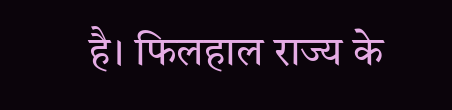है। फिलहाल राज्य के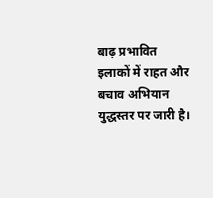बाढ़ प्रभावित इलाकों में राहत और बचाव अभियान युद्धस्तर पर जारी है।